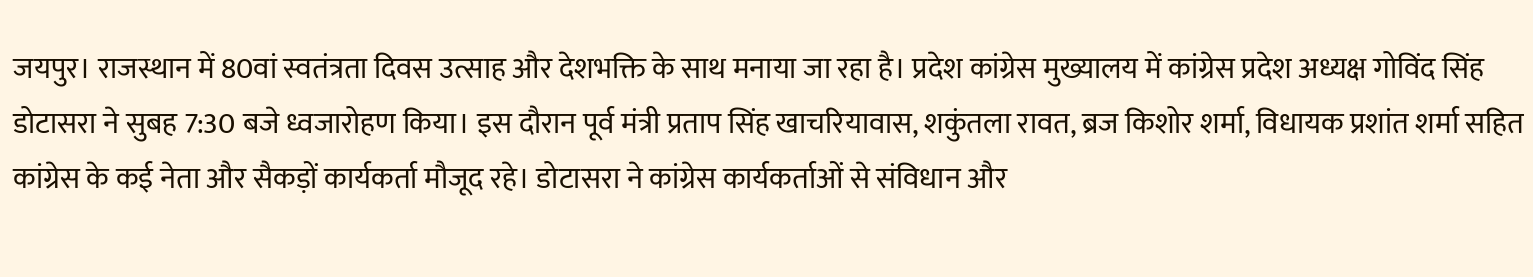जयपुर। राजस्थान में 80वां स्वतंत्रता दिवस उत्साह और देशभक्ति के साथ मनाया जा रहा है। प्रदेश कांग्रेस मुख्यालय में कांग्रेस प्रदेश अध्यक्ष गोविंद सिंह डोटासरा ने सुबह 7:30 बजे ध्वजारोहण किया। इस दौरान पूर्व मंत्री प्रताप सिंह खाचरियावास, शकुंतला रावत, ब्रज किशोर शर्मा, विधायक प्रशांत शर्मा सहित कांग्रेस के कई नेता और सैकड़ों कार्यकर्ता मौजूद रहे। डोटासरा ने कांग्रेस कार्यकर्ताओं से संविधान और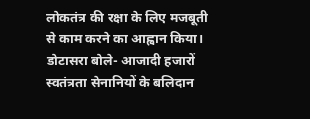लोकतंत्र की रक्षा के लिए मजबूती से काम करने का आह्वान किया।
डोटासरा बोले- आजादी हजारों स्वतंत्रता सेनानियों के बलिदान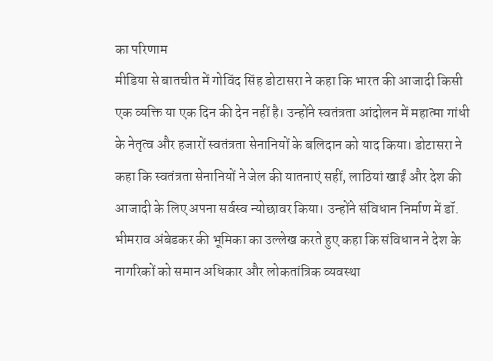का परिणाम
मीडिया से बातचीत में गोविंद सिंह डोटासरा ने कहा कि भारत की आजादी किसी एक व्यक्ति या एक दिन की देन नहीं है। उन्होंने स्वतंत्रता आंदोलन में महात्मा गांधी के नेतृत्व और हजारों स्वतंत्रता सेनानियों के बलिदान को याद किया। डोटासरा ने कहा कि स्वतंत्रता सेनानियों ने जेल की यातनाएं सहीं, लाठियां खाईं और देश की आजादी के लिए अपना सर्वस्व न्योछावर किया। उन्होंने संविधान निर्माण में डॉ. भीमराव अंबेडकर की भूमिका का उल्लेख करते हुए कहा कि संविधान ने देश के नागरिकों को समान अधिकार और लोकतांत्रिक व्यवस्था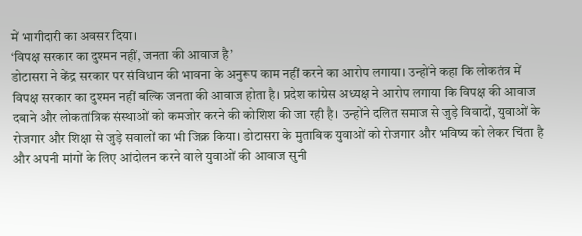में भागीदारी का अवसर दिया।
‘विपक्ष सरकार का दुश्मन नहीं, जनता की आवाज है’
डोटासरा ने केंद्र सरकार पर संविधान की भावना के अनुरूप काम नहीं करने का आरोप लगाया। उन्होंने कहा कि लोकतंत्र में विपक्ष सरकार का दुश्मन नहीं बल्कि जनता की आवाज होता है। प्रदेश कांग्रेस अध्यक्ष ने आरोप लगाया कि विपक्ष की आवाज दबाने और लोकतांत्रिक संस्थाओं को कमजोर करने की कोशिश की जा रही है। उन्होंने दलित समाज से जुड़े विवादों, युवाओं के रोजगार और शिक्षा से जुड़े सवालों का भी जिक्र किया। डोटासरा के मुताबिक युवाओं को रोजगार और भविष्य को लेकर चिंता है और अपनी मांगों के लिए आंदोलन करने वाले युवाओं की आवाज सुनी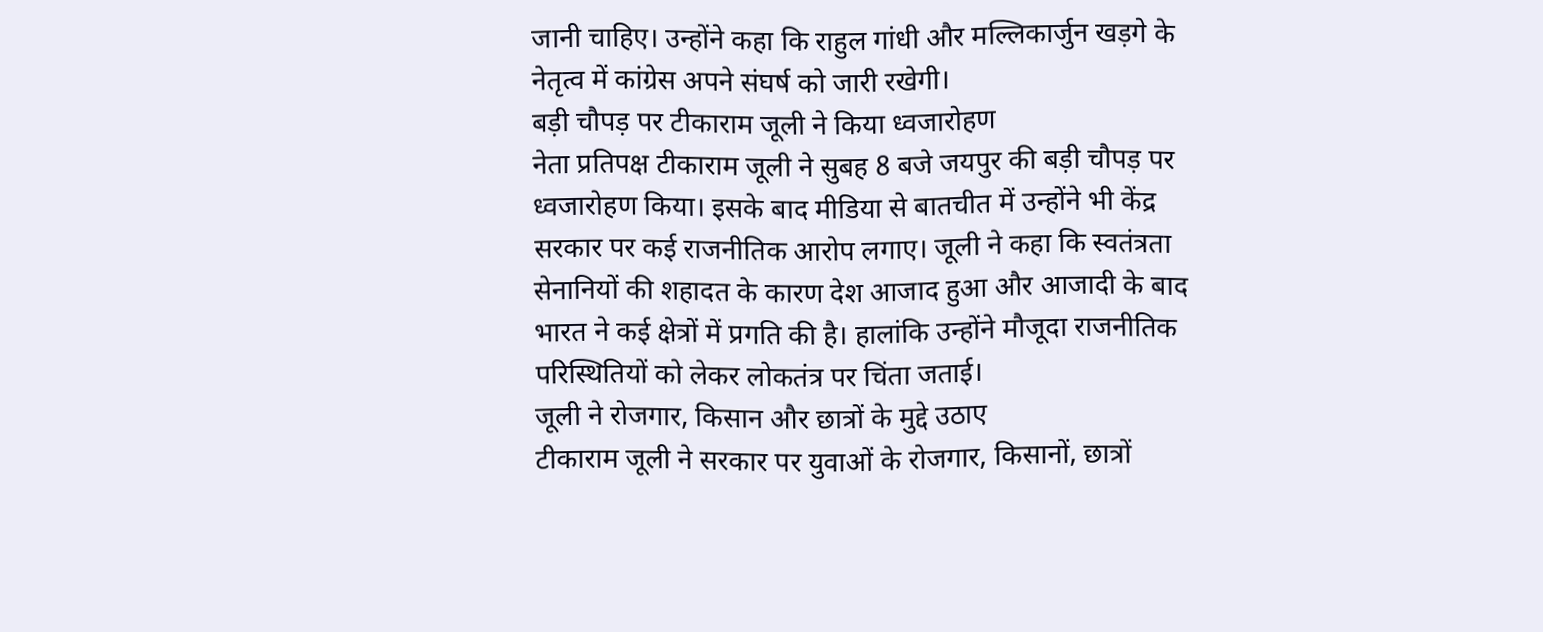जानी चाहिए। उन्होंने कहा कि राहुल गांधी और मल्लिकार्जुन खड़गे के नेतृत्व में कांग्रेस अपने संघर्ष को जारी रखेगी।
बड़ी चौपड़ पर टीकाराम जूली ने किया ध्वजारोहण
नेता प्रतिपक्ष टीकाराम जूली ने सुबह 8 बजे जयपुर की बड़ी चौपड़ पर ध्वजारोहण किया। इसके बाद मीडिया से बातचीत में उन्होंने भी केंद्र सरकार पर कई राजनीतिक आरोप लगाए। जूली ने कहा कि स्वतंत्रता सेनानियों की शहादत के कारण देश आजाद हुआ और आजादी के बाद भारत ने कई क्षेत्रों में प्रगति की है। हालांकि उन्होंने मौजूदा राजनीतिक परिस्थितियों को लेकर लोकतंत्र पर चिंता जताई।
जूली ने रोजगार, किसान और छात्रों के मुद्दे उठाए
टीकाराम जूली ने सरकार पर युवाओं के रोजगार, किसानों, छात्रों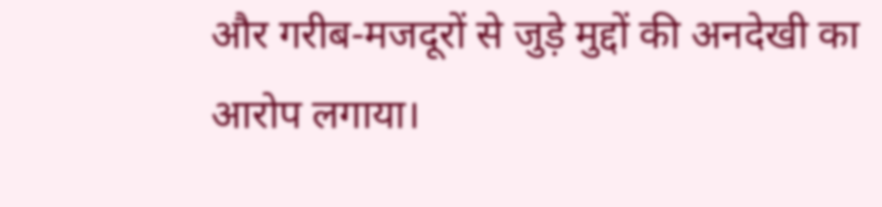और गरीब-मजदूरों से जुड़े मुद्दों की अनदेखी का आरोप लगाया।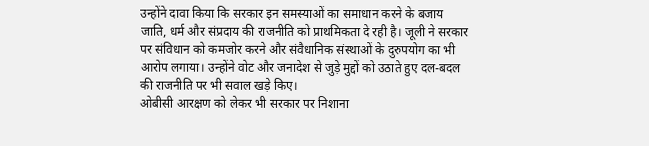उन्होंने दावा किया कि सरकार इन समस्याओं का समाधान करने के बजाय जाति, धर्म और संप्रदाय की राजनीति को प्राथमिकता दे रही है। जूली ने सरकार पर संविधान को कमजोर करने और संवैधानिक संस्थाओं के दुरुपयोग का भी आरोप लगाया। उन्होंने वोट और जनादेश से जुड़े मुद्दों को उठाते हुए दल-बदल की राजनीति पर भी सवाल खड़े किए।
ओबीसी आरक्षण को लेकर भी सरकार पर निशाना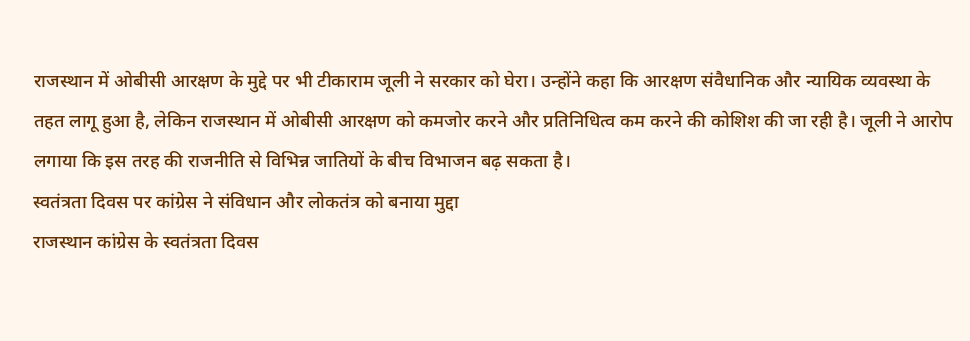राजस्थान में ओबीसी आरक्षण के मुद्दे पर भी टीकाराम जूली ने सरकार को घेरा। उन्होंने कहा कि आरक्षण संवैधानिक और न्यायिक व्यवस्था के तहत लागू हुआ है, लेकिन राजस्थान में ओबीसी आरक्षण को कमजोर करने और प्रतिनिधित्व कम करने की कोशिश की जा रही है। जूली ने आरोप लगाया कि इस तरह की राजनीति से विभिन्न जातियों के बीच विभाजन बढ़ सकता है।
स्वतंत्रता दिवस पर कांग्रेस ने संविधान और लोकतंत्र को बनाया मुद्दा
राजस्थान कांग्रेस के स्वतंत्रता दिवस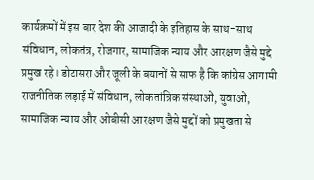कार्यक्रमों में इस बार देश की आजादी के इतिहास के साथ-साथ संविधान, लोकतंत्र, रोजगार, सामाजिक न्याय और आरक्षण जैसे मुद्दे प्रमुख रहे। डोटासरा और जूली के बयानों से साफ है कि कांग्रेस आगामी राजनीतिक लड़ाई में संविधान, लोकतांत्रिक संस्थाओं, युवाओं, सामाजिक न्याय और ओबीसी आरक्षण जैसे मुद्दों को प्रमुखता से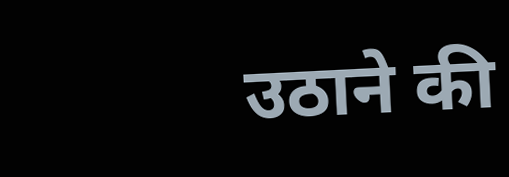उठाने की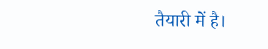तैयारी में है।